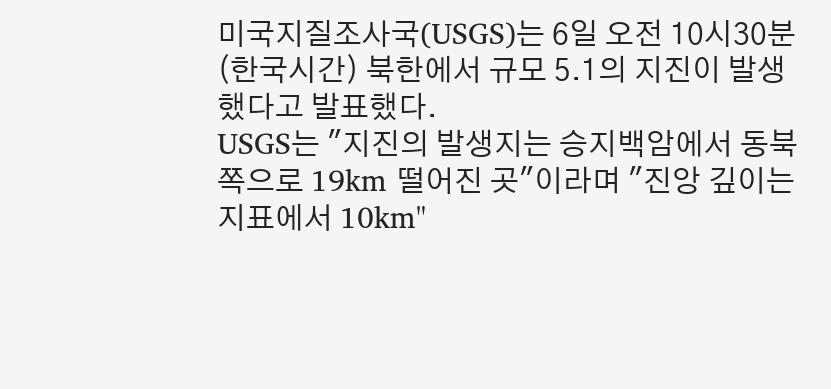미국지질조사국(USGS)는 6일 오전 10시30분(한국시간) 북한에서 규모 5.1의 지진이 발생했다고 발표했다.
USGS는 "지진의 발생지는 승지백암에서 동북쪽으로 19km 떨어진 곳"이라며 "진앙 깊이는 지표에서 10km"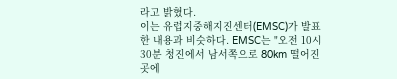라고 밝혔다.
이는 유럽지중해지진센터(EMSC)가 발표한 내용과 비슷하다. EMSC는 "오전 10시30분 청진에서 남서쪽으로 80km 떨어진 곳에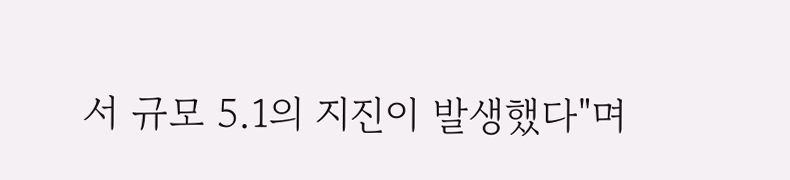서 규모 5.1의 지진이 발생했다"며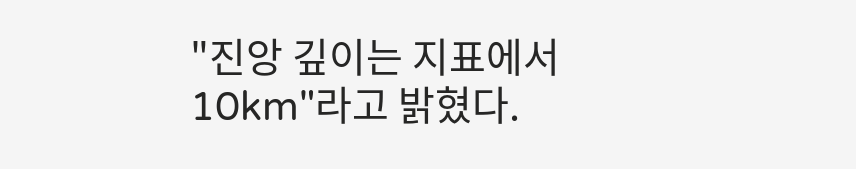"진앙 깊이는 지표에서 10km"라고 밝혔다.